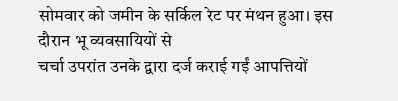सोमवार को जमीन के सर्किल रेट पर मंथन हुआ। इस दौरान भू व्यवसायियों से
चर्चा उपरांत उनके द्वारा दर्ज कराई गईं आपत्तियों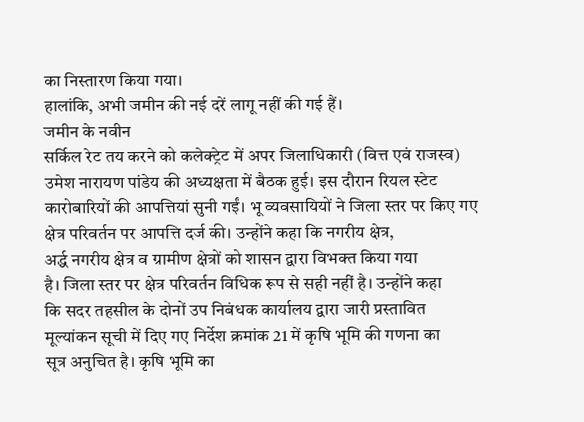का निस्तारण किया गया।
हालांकि, अभी जमीन की नई दरें लागू नहीं की गई हैं।
जमीन के नवीन
सर्किल रेट तय करने को कलेक्ट्रेट में अपर जिलाधिकारी (वित्त एवं राजस्व)
उमेश नारायण पांडेय की अध्यक्षता में बैठक हुई। इस दौरान रियल स्टेट
कारोबारियों की आपत्तियां सुनी गईं। भू व्यवसायियों ने जिला स्तर पर किए गए
क्षेत्र परिवर्तन पर आपत्ति दर्ज की। उन्होंने कहा कि नगरीय क्षेत्र,
अर्द्ध नगरीय क्षेत्र व ग्रामीण क्षेत्रों को शासन द्वारा विभक्त किया गया
है। जिला स्तर पर क्षेत्र परिवर्तन विधिक रूप से सही नहीं है। उन्होंने कहा
कि सदर तहसील के दोनों उप निबंधक कार्यालय द्वारा जारी प्रस्तावित
मूल्यांकन सूची में दिए गए निर्देश क्रमांक 21 में कृषि भूमि की गणना का
सूत्र अनुचित है। कृषि भूमि का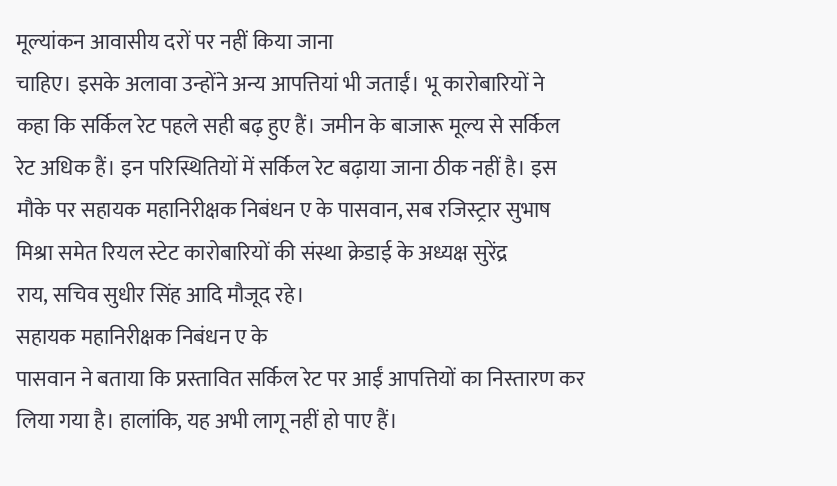मूल्यांकन आवासीय दरों पर नहीं किया जाना
चाहिए। इसके अलावा उन्होंने अन्य आपत्तियां भी जताईं। भू कारोबारियों ने
कहा कि सर्किल रेट पहले सही बढ़ हुए हैं। जमीन के बाजारू मूल्य से सर्किल
रेट अधिक हैं। इन परिस्थितियों में सर्किल रेट बढ़ाया जाना ठीक नहीं है। इस
मौके पर सहायक महानिरीक्षक निबंधन ए के पासवान, सब रजिस्ट्रार सुभाष
मिश्रा समेत रियल स्टेट कारोबारियों की संस्था क्रेडाई के अध्यक्ष सुरेंद्र
राय, सचिव सुधीर सिंह आदि मौजूद रहे।
सहायक महानिरीक्षक निबंधन ए के
पासवान ने बताया कि प्रस्तावित सर्किल रेट पर आईं आपत्तियों का निस्तारण कर
लिया गया है। हालांकि, यह अभी लागू नहीं हो पाए हैं।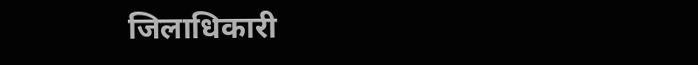जिलाधिकारी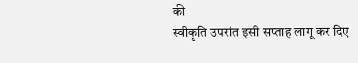की
स्वीकृति उपरांत इसी सप्ताह लागू कर दिए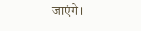जाएंगे।